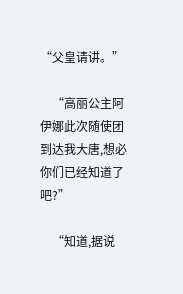“父皇请讲。”

    “高丽公主阿伊娜此次随使团到达我大唐,想必你们已经知道了吧?”

    “知道,据说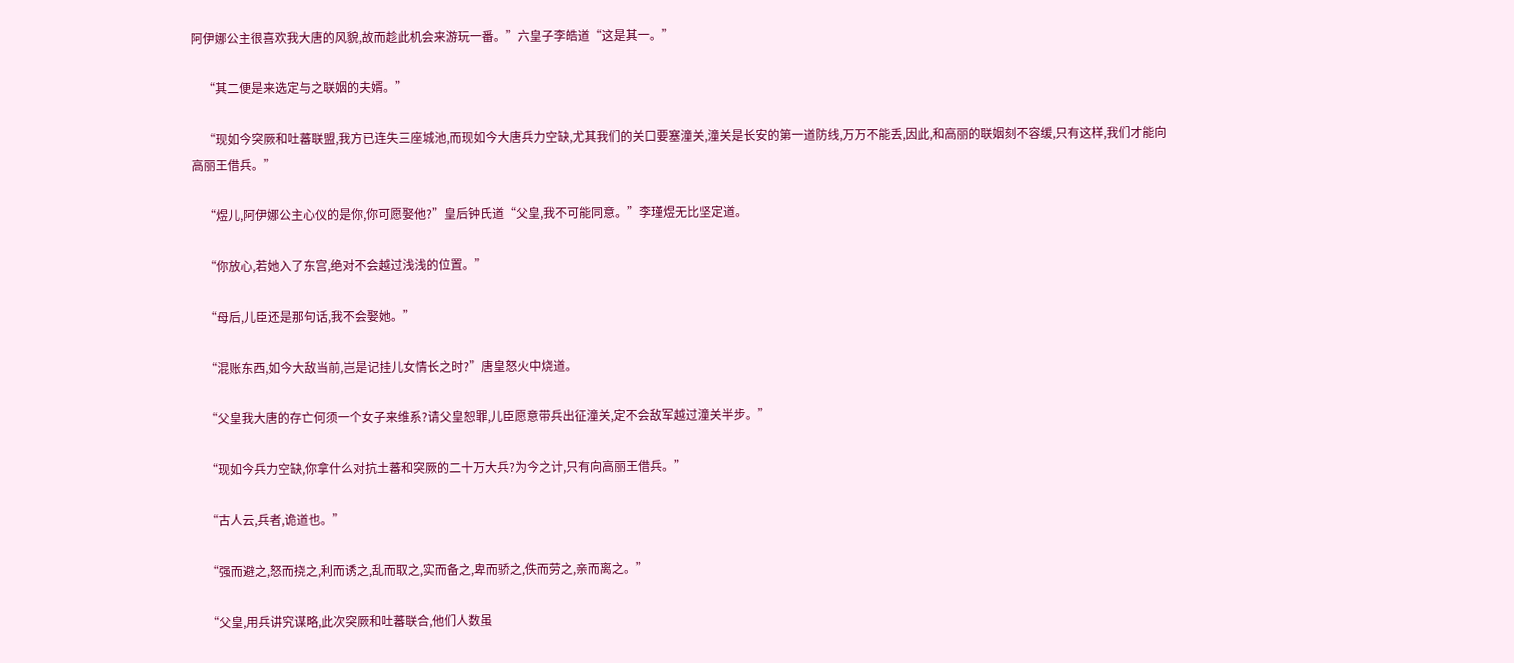阿伊娜公主很喜欢我大唐的风貌,故而趁此机会来游玩一番。”六皇子李皓道“这是其一。”

    “其二便是来选定与之联姻的夫婿。”

    “现如今突厥和吐蕃联盟,我方已连失三座城池,而现如今大唐兵力空缺,尤其我们的关口要塞潼关,潼关是长安的第一道防线,万万不能丢,因此,和高丽的联姻刻不容缓,只有这样,我们才能向高丽王借兵。”

    “煜儿,阿伊娜公主心仪的是你,你可愿娶他?”皇后钟氏道“父皇,我不可能同意。”李瑾煜无比坚定道。

    “你放心,若她入了东宫,绝对不会越过浅浅的位置。”

    “母后,儿臣还是那句话,我不会娶她。”

    “混账东西,如今大敌当前,岂是记挂儿女情长之时?”唐皇怒火中烧道。

    “父皇我大唐的存亡何须一个女子来维系?请父皇恕罪,儿臣愿意带兵出征潼关,定不会敌军越过潼关半步。”

    “现如今兵力空缺,你拿什么对抗土蕃和突厥的二十万大兵?为今之计,只有向高丽王借兵。”

    “古人云,兵者,诡道也。”

    “强而避之,怒而挠之,利而诱之,乱而取之,实而备之,卑而骄之,佚而劳之,亲而离之。”

    “父皇,用兵讲究谋略,此次突厥和吐蕃联合,他们人数虽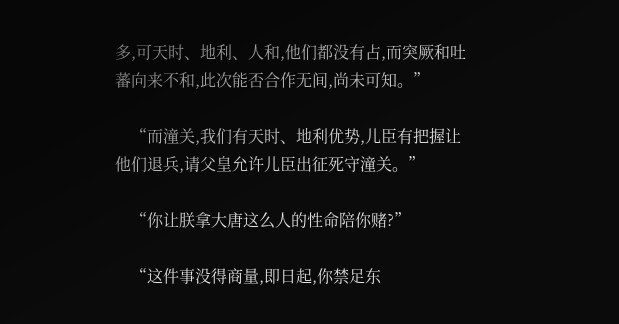多,可天时、地利、人和,他们都没有占,而突厥和吐蕃向来不和,此次能否合作无间,尚未可知。”

    “而潼关,我们有天时、地利优势,儿臣有把握让他们退兵,请父皇允许儿臣出征死守潼关。”

    “你让朕拿大唐这么人的性命陪你赌?”

    “这件事没得商量,即日起,你禁足东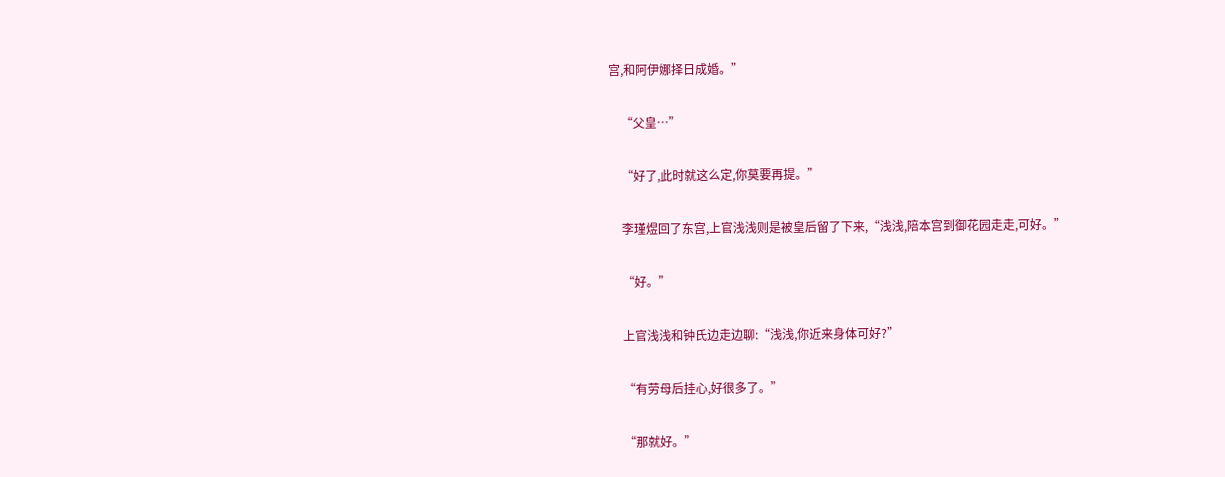宫,和阿伊娜择日成婚。”

    “父皇…”

    “好了,此时就这么定,你莫要再提。”

    李瑾煜回了东宫,上官浅浅则是被皇后留了下来,“浅浅,陪本宫到御花园走走,可好。”

    “好。”

    上官浅浅和钟氏边走边聊:“浅浅,你近来身体可好?”

    “有劳母后挂心,好很多了。”

    “那就好。”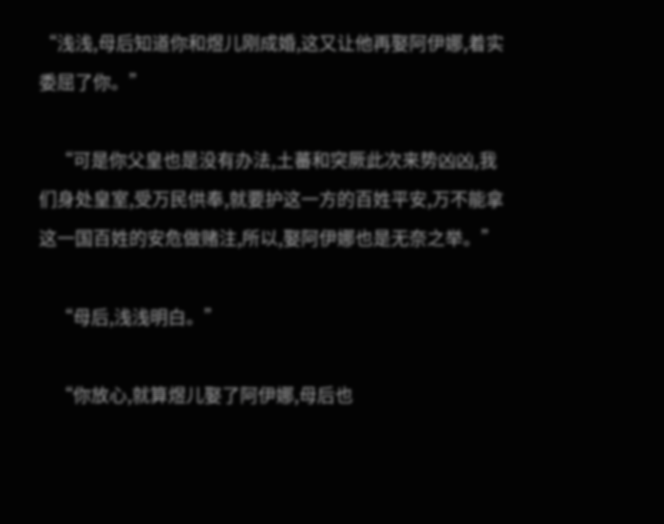“浅浅,母后知道你和煜儿刚成婚,这又让他再娶阿伊娜,着实委屈了你。”

    “可是你父皇也是没有办法,土蕃和突厥此次来势凶凶,我们身处皇室,受万民供奉,就要护这一方的百姓平安,万不能拿这一国百姓的安危做赌注,所以,娶阿伊娜也是无奈之举。”

    “母后,浅浅明白。”

    “你放心,就算煜儿娶了阿伊娜,母后也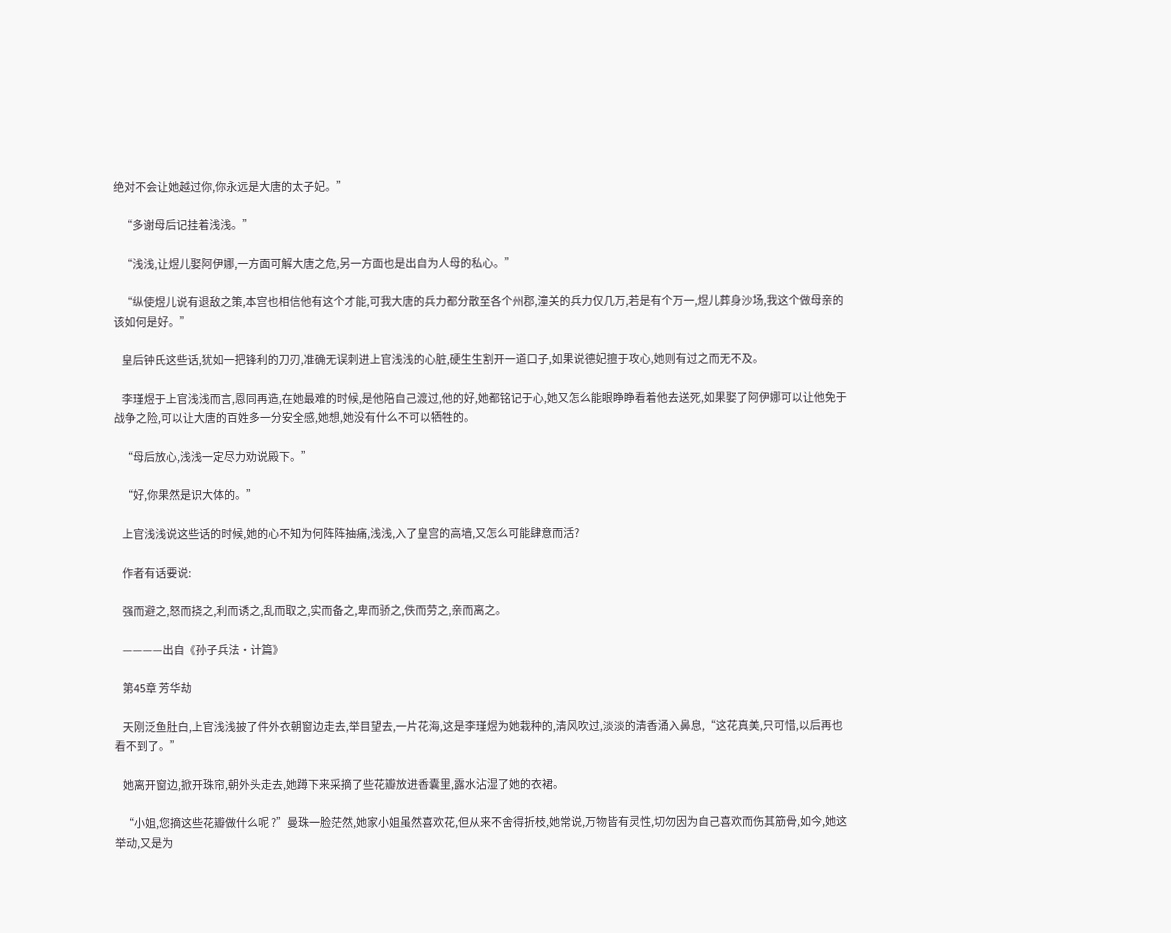绝对不会让她越过你,你永远是大唐的太子妃。”

    “多谢母后记挂着浅浅。”

    “浅浅,让煜儿娶阿伊娜,一方面可解大唐之危,另一方面也是出自为人母的私心。”

    “纵使煜儿说有退敌之策,本宫也相信他有这个才能,可我大唐的兵力都分散至各个州郡,潼关的兵力仅几万,若是有个万一,煜儿葬身沙场,我这个做母亲的该如何是好。”

    皇后钟氏这些话,犹如一把锋利的刀刃,准确无误刺进上官浅浅的心脏,硬生生割开一道口子,如果说德妃擅于攻心,她则有过之而无不及。

    李瑾煜于上官浅浅而言,恩同再造,在她最难的时候,是他陪自己渡过,他的好,她都铭记于心,她又怎么能眼睁睁看着他去送死,如果娶了阿伊娜可以让他免于战争之险,可以让大唐的百姓多一分安全感,她想,她没有什么不可以牺牲的。

    “母后放心,浅浅一定尽力劝说殿下。”

    “好,你果然是识大体的。”

    上官浅浅说这些话的时候,她的心不知为何阵阵抽痛,浅浅,入了皇宫的高墙,又怎么可能肆意而活?

    作者有话要说:

    强而避之,怒而挠之,利而诱之,乱而取之,实而备之,卑而骄之,佚而劳之,亲而离之。

    ————出自《孙子兵法·计篇》

    第45章 芳华劫

    天刚泛鱼肚白,上官浅浅披了件外衣朝窗边走去,举目望去,一片花海,这是李瑾煜为她栽种的,清风吹过,淡淡的清香涌入鼻息,“这花真美,只可惜,以后再也看不到了。”

    她离开窗边,掀开珠帘,朝外头走去,她蹲下来采摘了些花瓣放进香囊里,露水沾湿了她的衣裙。

    “小姐,您摘这些花瓣做什么呢 ?”曼珠一脸茫然,她家小姐虽然喜欢花,但从来不舍得折枝,她常说,万物皆有灵性,切勿因为自己喜欢而伤其筋骨,如今,她这举动,又是为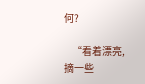何?

    “看着漂亮,摘一些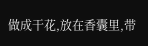做成干花,放在香囊里,带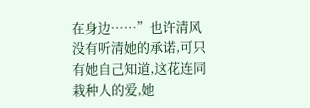在身边……”也许清风没有听清她的承诺,可只有她自己知道,这花连同栽种人的爱,她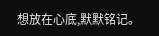想放在心底,默默铭记。